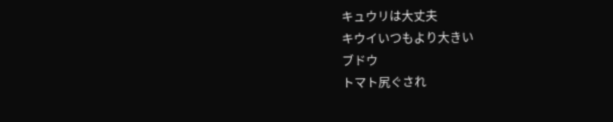キュウリは大丈夫
キウイいつもより大きい
ブドウ
トマト尻ぐされ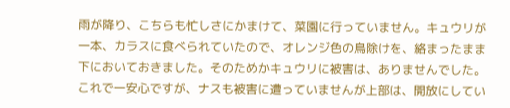雨が降り、こちらも忙しさにかまけて、菜園に行っていません。キュウリが一本、カラスに食べられていたので、オレンジ色の鳥除けを、絡まったまま下においておきました。そのためかキュウリに被害は、ありませんでした。これで一安心ですが、ナスも被害に遭っていませんが上部は、開放にしてい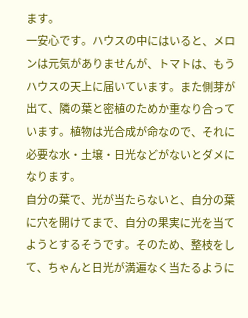ます。
一安心です。ハウスの中にはいると、メロンは元気がありませんが、トマトは、もうハウスの天上に届いています。また側芽が出て、隣の葉と密植のためか重なり合っています。植物は光合成が命なので、それに必要な水・土壌・日光などがないとダメになります。
自分の葉で、光が当たらないと、自分の葉に穴を開けてまで、自分の果実に光を当てようとするそうです。そのため、整枝をして、ちゃんと日光が満遍なく当たるように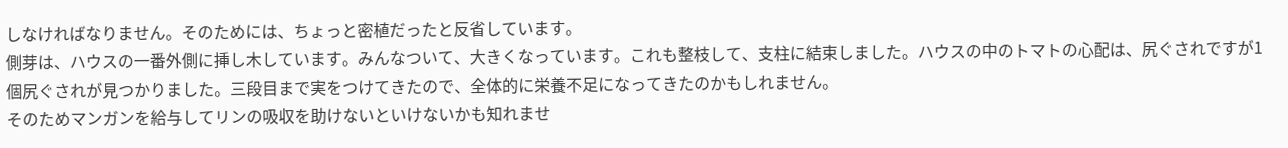しなければなりません。そのためには、ちょっと密植だったと反省しています。
側芽は、ハウスの一番外側に挿し木しています。みんなついて、大きくなっています。これも整枝して、支柱に結束しました。ハウスの中のトマトの心配は、尻ぐされですが1個尻ぐされが見つかりました。三段目まで実をつけてきたので、全体的に栄養不足になってきたのかもしれません。
そのためマンガンを給与してリンの吸収を助けないといけないかも知れませ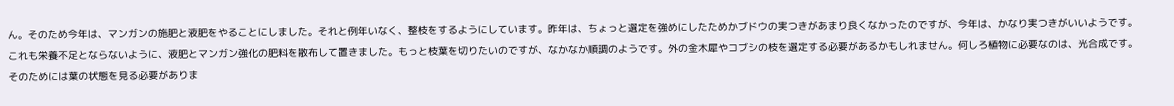ん。そのため今年は、マンガンの施肥と液肥をやることにしました。それと例年いなく、整枝をするようにしています。昨年は、ちょっと選定を強めにしたためかブドウの実つきがあまり良くなかったのですが、今年は、かなり実つきがいいようです。
これも栄養不足とならないように、液肥とマンガン強化の肥料を散布して置きました。もっと枝葉を切りたいのですが、なかなか順調のようです。外の金木犀やコブシの枝を選定する必要があるかもしれません。何しろ植物に必要なのは、光合成です。そのためには葉の状態を見る必要がありま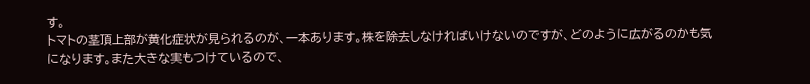す。
トマトの茎頂上部が黄化症状が見られるのが、一本あります。株を除去しなければいけないのですが、どのように広がるのかも気になります。また大きな実もつけているので、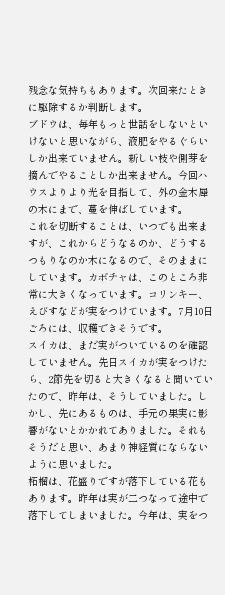残念な気持ちもあります。次回来たときに駆除するか判断します。
ブドウは、毎年もっと世話をしないといけないと思いながら、液肥をやるぐらいしか出来ていません。新しい枝や側芽を摘んでやることしか出来ません。今回ハウスよりより光を目指して、外の金木犀の木にまで、蔓を伸ばしています。
これを切断することは、いつでも出来ますが、これからどうなるのか、どうするつもりなのか木になるので、そのままにしています。カボチャは、このところ非常に大きくなっています。コリンキー、えびすなどが実をつけています。7月10日ごろには、収穫できそうです。
スイカは、まだ実がついているのを確認していません。先日スイカが実をつけたら、2節先を切ると大きくなると聞いていたので、昨年は、そうしていました。しかし、先にあるものは、手元の果実に影響がないとかかれてありました。それもそうだと思い、あまり神経質にならないように思いました。
柘榴は、花盛りですが落下している花もあります。昨年は実が二つなって途中で落下してしまいました。今年は、実をつ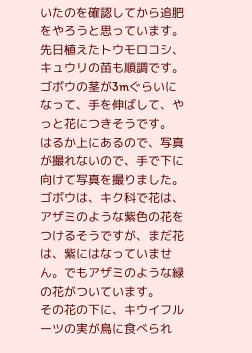いたのを確認してから追肥をやろうと思っています。先日植えたトウモロコシ、キュウリの苗も順調です。ゴボウの茎が3mぐらいになって、手を伸ばして、やっと花につきそうです。
はるか上にあるので、写真が撮れないので、手で下に向けて写真を撮りました。ゴボウは、キク科で花は、アザミのような紫色の花をつけるそうですが、まだ花は、紫にはなっていません。でもアザミのような緑の花がついています。
その花の下に、キウイフルーツの実が鳥に食べられ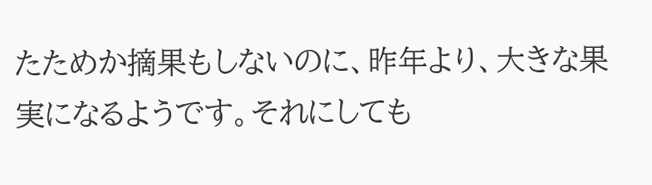たためか摘果もしないのに、昨年より、大きな果実になるようです。それにしても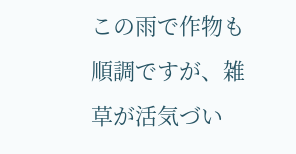この雨で作物も順調ですが、雑草が活気づい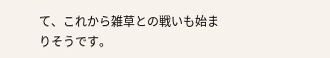て、これから雑草との戦いも始まりそうです。